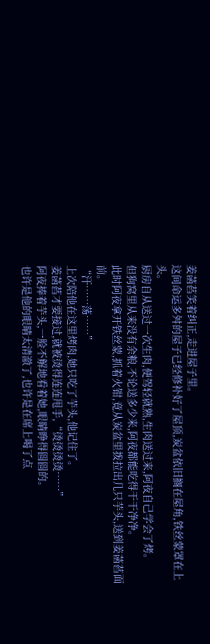姜菡萏笑着纠正,走进屋子里。
这间命运多舛的屋子已经修补好了屋顶,炭盆依旧搁在屋角,铁丝蒙罩在上头。
厨房自从送过一次生肉,便驾轻就熟,生肉送过来,阿夜自己学会了烤。
但狗窝里从来没有余粮,不论送多少来,阿夜都能吃得干干净净。
此时阿夜拿开铁丝蒙,抓着火钳,竟从炭盆里拨拉出几只芋头,送到姜菡萏面前。
“汗……荡……”
上次陪他在这里烤肉,她只吃了芋头,他记住了。
姜菡萏才要接过,就被烫得连连甩手,“烫烫烫烫……”
阿夜捧着芋头,一脸不解地看着她,眼睛睁得圆圆的。
也许是他的眼睛太清澈了,也许是在席上喝了点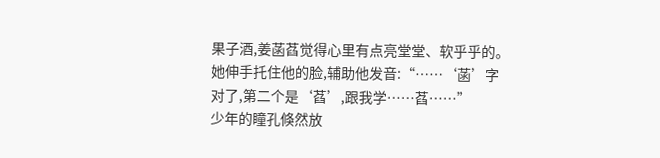果子酒,姜菡萏觉得心里有点亮堂堂、软乎乎的。
她伸手托住他的脸,辅助他发音:“……‘菡’字对了,第二个是‘萏’,跟我学……萏……”
少年的瞳孔倏然放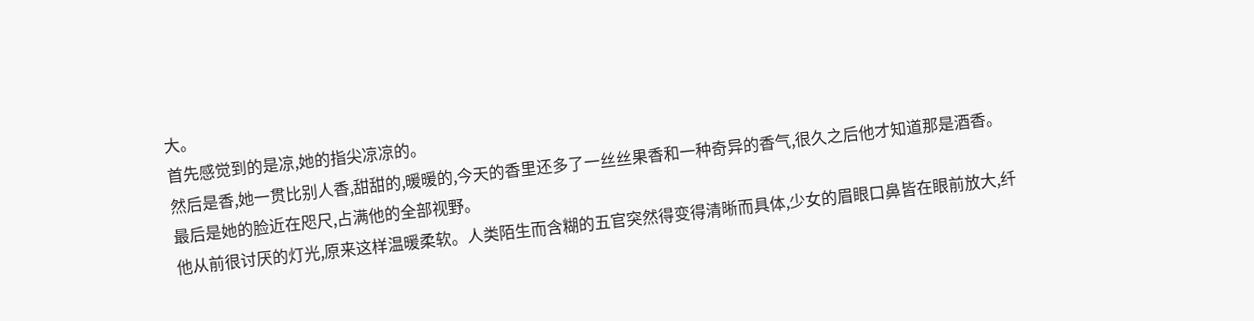大。
首先感觉到的是凉,她的指尖凉凉的。
然后是香,她一贯比别人香,甜甜的,暖暖的,今天的香里还多了一丝丝果香和一种奇异的香气,很久之后他才知道那是酒香。
最后是她的脸近在咫尺,占满他的全部视野。
他从前很讨厌的灯光,原来这样温暖柔软。人类陌生而含糊的五官突然得变得清晰而具体,少女的眉眼口鼻皆在眼前放大,纤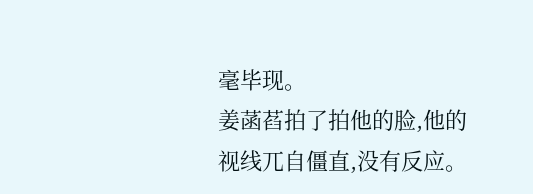毫毕现。
姜菡萏拍了拍他的脸,他的视线兀自僵直,没有反应。